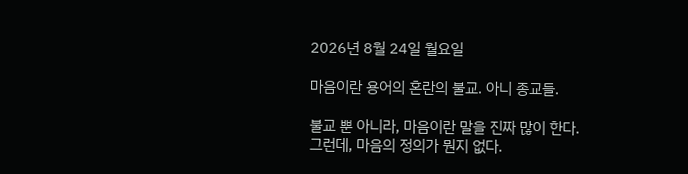2026년 8월 24일 월요일

마음이란 용어의 혼란의 불교. 아니 종교들.

불교 뿐 아니라, 마음이란 말을 진짜 많이 한다.
그런데, 마음의 정의가 뭔지 없다.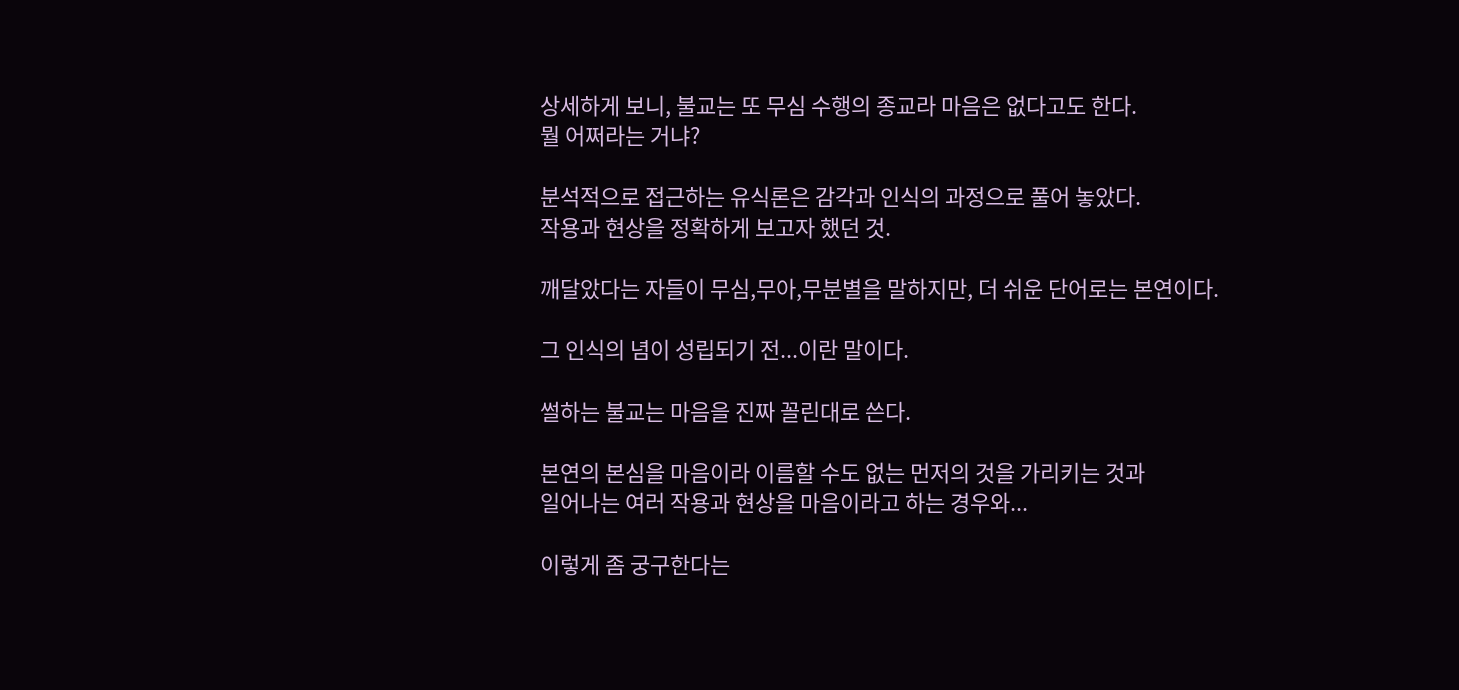상세하게 보니, 불교는 또 무심 수행의 종교라 마음은 없다고도 한다.
뭘 어쩌라는 거냐?

분석적으로 접근하는 유식론은 감각과 인식의 과정으로 풀어 놓았다.
작용과 현상을 정확하게 보고자 했던 것.

깨달았다는 자들이 무심,무아,무분별을 말하지만, 더 쉬운 단어로는 본연이다.

그 인식의 념이 성립되기 전...이란 말이다.

썰하는 불교는 마음을 진짜 꼴린대로 쓴다.

본연의 본심을 마음이라 이름할 수도 없는 먼저의 것을 가리키는 것과
일어나는 여러 작용과 현상을 마음이라고 하는 경우와...

이렇게 좀 궁구한다는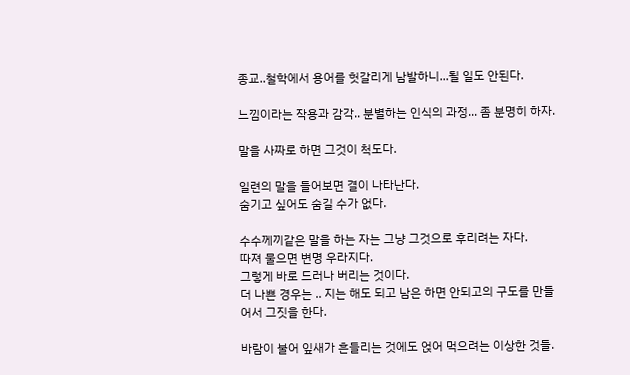종교..철학에서 용어를 헛갈리게 남발하니...될 일도 안된다.

느낌이라는 작용과 감각.. 분별하는 인식의 과정... 좀 분명히 하자.

말을 사짜로 하면 그것이 척도다.

일련의 말을 들어보면 결이 나타난다.
숨기고 싶어도 숨길 수가 없다.

수수께끼같은 말을 하는 자는 그냥 그것으로 후리려는 자다.
따져 물으면 변명 우라지다.
그렇게 바로 드러나 버리는 것이다.
더 나쁜 경우는 .. 지는 해도 되고 남은 하면 안되고의 구도를 만들어서 그짓을 한다.

바람이 불어 잎새가 흔들리는 것에도 얹어 먹으려는 이상한 것들.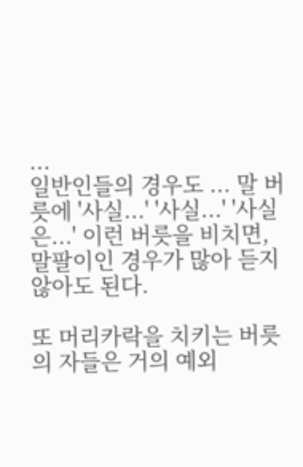...
일반인들의 경우도 ... 말 버릇에 '사실...' '사실...' '사실은...' 이런 버릇을 비치면,
말팔이인 경우가 많아 듣지 않아도 된다.

또 머리카락을 치키는 버릇의 자들은 거의 예외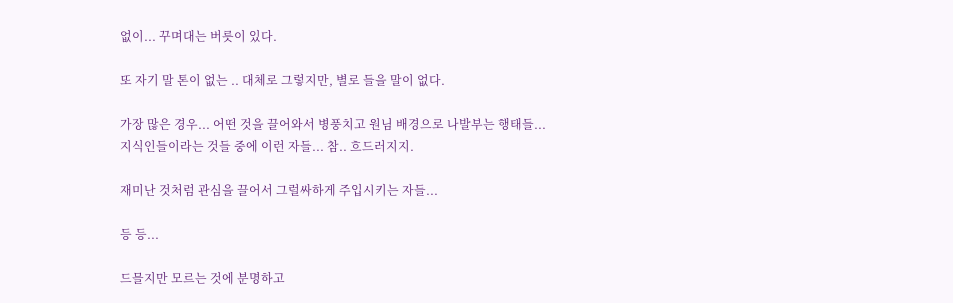없이... 꾸며대는 버릇이 있다.

또 자기 말 톤이 없는 .. 대체로 그렇지만, 별로 들을 말이 없다.

가장 많은 경우... 어떤 것을 끌어와서 병풍치고 원님 배경으로 나발부는 행태들...
지식인들이라는 것들 중에 이런 자들... 참.. 흐드러지지.

재미난 것처럼 관심을 끌어서 그럴싸하게 주입시키는 자들...

등 등...

드믈지만 모르는 것에 분명하고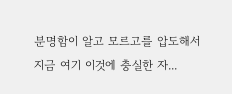분명함이 알고 모르고를 압도해서
지금 여기 이것에 충실한 자...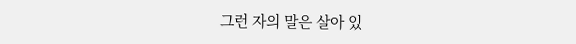그런 자의 말은 살아 있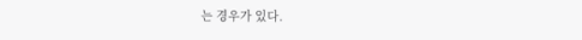는 경우가 있다.